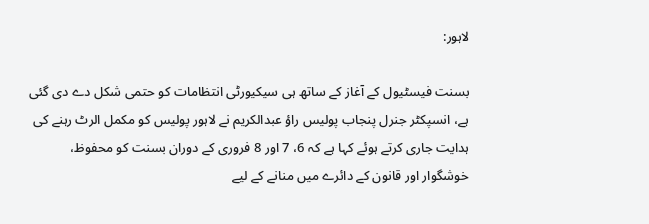لاہور:

بسنت فیسٹیول کے آغاز کے ساتھ ہی سیکیورٹی انتظامات کو حتمی شکل دے دی گئی ہے، انسپکٹر جنرل پنجاب پولیس راؤ عبدالکریم نے لاہور پولیس کو مکمل الرٹ رہنے کی ہدایت جاری کرتے ہوئے کہا ہے کہ 6، 7 اور 8 فروری کے دوران بسنت کو محفوظ، خوشگوار اور قانون کے دائرے میں منانے کے لیے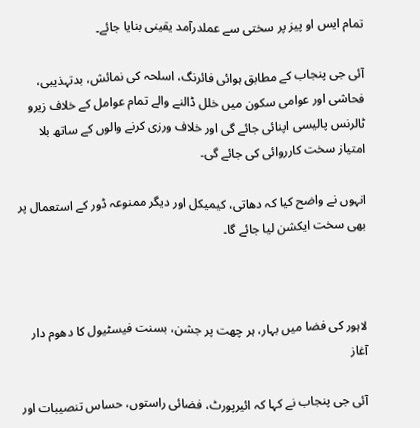تمام ایس او پیز پر سختی سے عملدرآمد یقینی بنایا جائے۔

آئی جی پنجاب کے مطابق ہوائی فائرنگ، اسلحہ کی نمائش، بدتہذیبی، فحاشی اور عوامی سکون میں خلل ڈالنے والے تمام عوامل کے خلاف زیرو ٹالرنس پالیسی اپنائی جائے گی اور خلاف ورزی کرنے والوں کے ساتھ بلا امتیاز سخت کارروائی کی جائے گی۔

انہوں نے واضح کیا کہ دھاتی، کیمیکل اور دیگر ممنوعہ ڈور کے استعمال پر بھی سخت ایکشن لیا جائے گا۔



لاہور کی فضا میں بہار، ہر چھت پر جشن، بسنت فیسٹیول کا دھوم دار آغاز

آئی جی پنجاب نے کہا کہ ائیرپورٹ، فضائی راستوں، حساس تنصیبات اور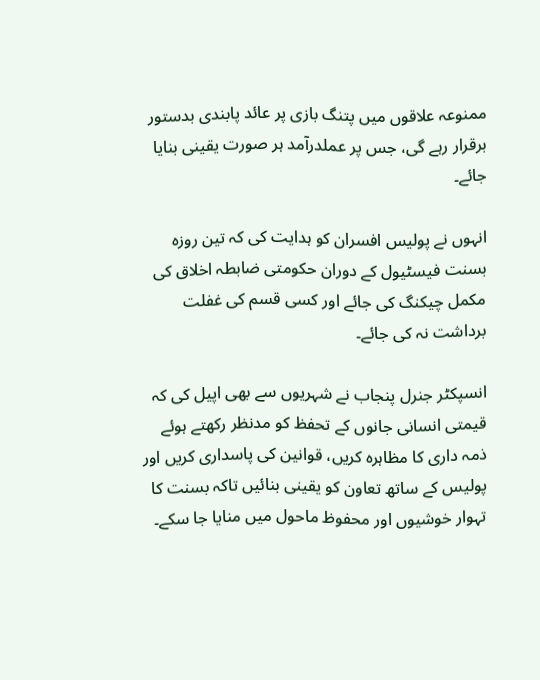ممنوعہ علاقوں میں پتنگ بازی پر عائد پابندی بدستور برقرار رہے گی، جس پر عملدرآمد ہر صورت یقینی بنایا جائے۔

انہوں نے پولیس افسران کو ہدایت کی کہ تین روزہ بسنت فیسٹیول کے دوران حکومتی ضابطہ اخلاق کی مکمل چیکنگ کی جائے اور کسی قسم کی غفلت برداشت نہ کی جائے۔

انسپکٹر جنرل پنجاب نے شہریوں سے بھی اپیل کی کہ قیمتی انسانی جانوں کے تحفظ کو مدنظر رکھتے ہوئے ذمہ داری کا مظاہرہ کریں، قوانین کی پاسداری کریں اور پولیس کے ساتھ تعاون کو یقینی بنائیں تاکہ بسنت کا تہوار خوشیوں اور محفوظ ماحول میں منایا جا سکے۔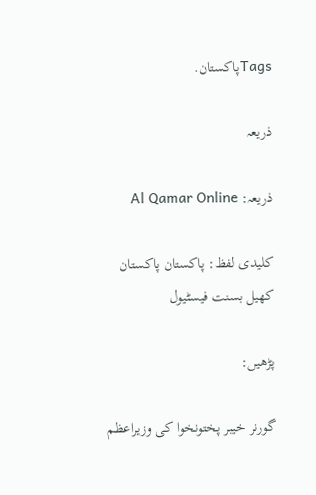Tagsپاکستان.

ذریعہ

ذریعہ: Al Qamar Online

کلیدی لفظ: پاکستان پاکستان کھیل بسنت فیسٹیول

پڑھیں:

گورنر خیبر پختونخوا کی وزیراعظم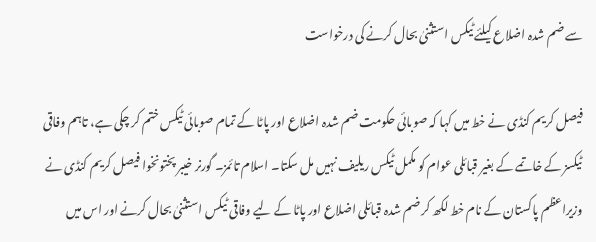سے ضم شدہ اضلاع کیلئے ٹیکس استثنیٰ بحال کرنے کی درخواست

فیصل کریم کنڈی نے خط میں کہا کہ صوبائی حکومت ضم شدہ اضلاع اور پاٹا کے تمام صوبائی ٹیکس ختم کر چکی ہے، تاہم وفاقی ٹیکسز کے خاتمے کے بغیر قبائلی عوام کو مکمل ٹیکس ریلیف نہیں مل سکتا۔ اسلام تائمز۔ گورنر خیبر پختونخوا فیصل کریم کنڈی نے وزیراعظم پاکستان کے نام خط لکھ کر ضم شدہ قبائلی اضلاع اور پاٹا کے لیے وفاقی ٹیکس استثنیٰ بحال کرنے اور اس میں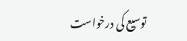توسیع کی درخواست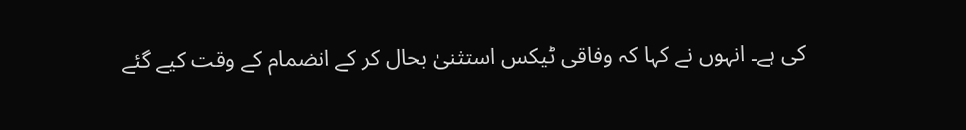کی ہے۔ انہوں نے کہا کہ وفاقی ٹیکس استثنیٰ بحال کر کے انضمام کے وقت کیے گئے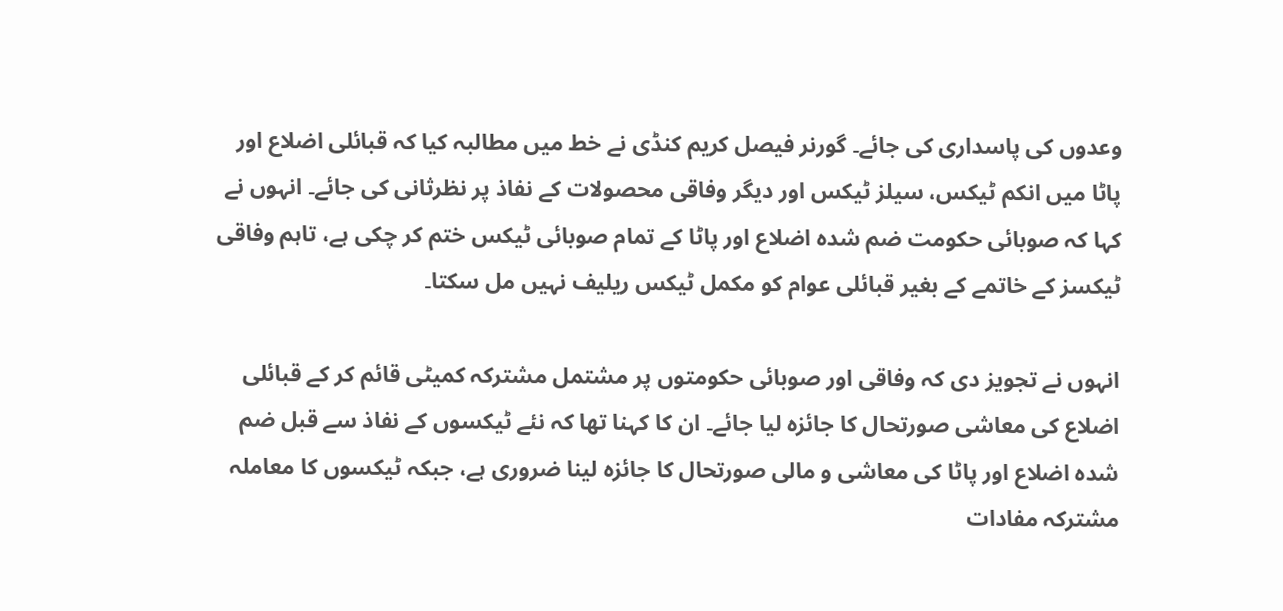وعدوں کی پاسداری کی جائے۔ گورنر فیصل کریم کنڈی نے خط میں مطالبہ کیا کہ قبائلی اضلاع اور پاٹا میں انکم ٹیکس، سیلز ٹیکس اور دیگر وفاقی محصولات کے نفاذ پر نظرثانی کی جائے۔ انہوں نے کہا کہ صوبائی حکومت ضم شدہ اضلاع اور پاٹا کے تمام صوبائی ٹیکس ختم کر چکی ہے، تاہم وفاقی ٹیکسز کے خاتمے کے بغیر قبائلی عوام کو مکمل ٹیکس ریلیف نہیں مل سکتا۔

انہوں نے تجویز دی کہ وفاقی اور صوبائی حکومتوں پر مشتمل مشترکہ کمیٹی قائم کر کے قبائلی اضلاع کی معاشی صورتحال کا جائزہ لیا جائے۔ ان کا کہنا تھا کہ نئے ٹیکسوں کے نفاذ سے قبل ضم شدہ اضلاع اور پاٹا کی معاشی و مالی صورتحال کا جائزہ لینا ضروری ہے، جبکہ ٹیکسوں کا معاملہ مشترکہ مفادات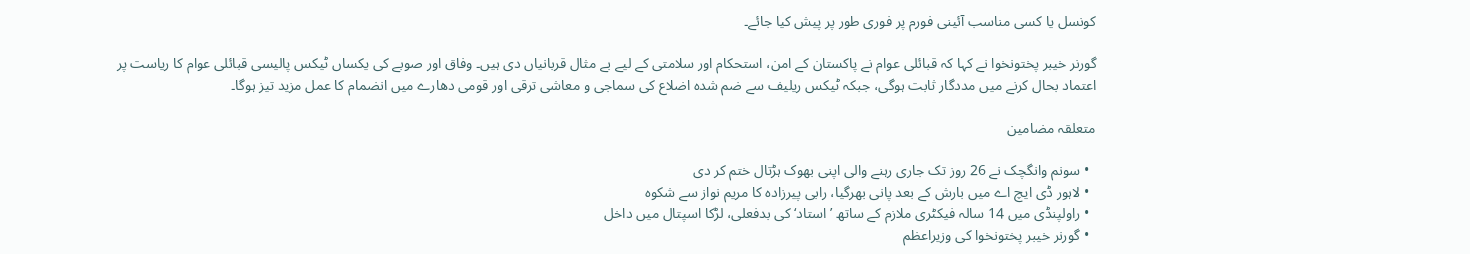کونسل یا کسی مناسب آئینی فورم پر فوری طور پر پیش کیا جائے۔

گورنر خیبر پختونخوا نے کہا کہ قبائلی عوام نے پاکستان کے امن، استحکام اور سلامتی کے لیے بے مثال قربانیاں دی ہیں۔ وفاق اور صوبے کی یکساں ٹیکس پالیسی قبائلی عوام کا ریاست پر اعتماد بحال کرنے میں مددگار ثابت ہوگی، جبکہ ٹیکس ریلیف سے ضم شدہ اضلاع کی سماجی و معاشی ترقی اور قومی دھارے میں انضمام کا عمل مزید تیز ہوگا۔

متعلقہ مضامین

  • سونم وانگچک نے 26 روز تک جاری رہنے والی اپنی بھوک ہڑتال ختم کر دی
  • لاہور ڈی ایچ اے میں بارش کے بعد پانی بھرگیا، رابی پیرزادہ کا مریم نواز سے شکوہ
  • راولپنڈی میں 14 سالہ فیکٹری ملازم کے ساتھ ’استاد‘ کی بدفعلی، لڑکا اسپتال میں داخل
  • گورنر خیبر پختونخوا کی وزیراعظم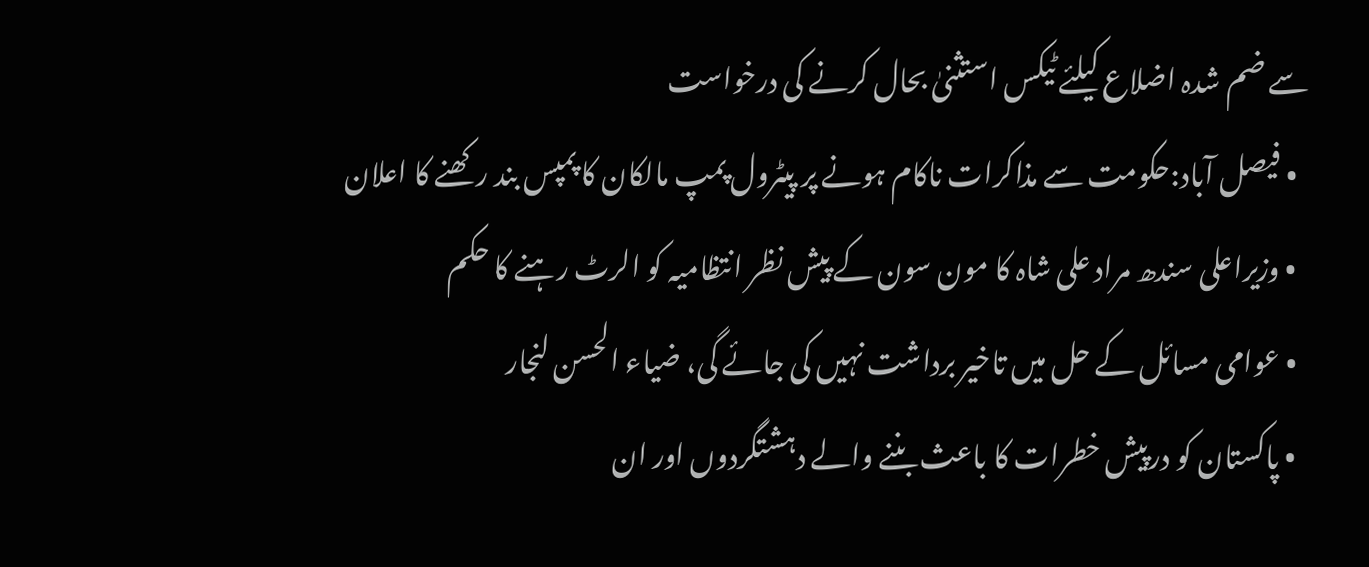سے ضم شدہ اضلاع کیلئے ٹیکس استثنیٰ بحال کرنے کی درخواست
  • فیصل آباد:حکومت سے مذاکرات ناکام ہونے پر پیٹرول پمپ مالکان کا پمپس بند رکھنے کا اعلان
  • وزیراعلی سندھ مراد علی شاہ کا مون سون کے پیش نظر انتظامیہ کو الرٹ رہنے کا حکم
  • عوامی مسائل کے حل میں تاخیر برداشت نہیں کی جائے گی، ضیاء الحسن لنجار
  • پاکستان کو درپیش خطرات کا باعث بننے والے دہشتگردوں اور ان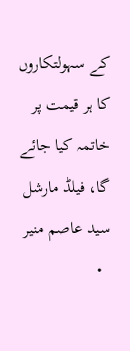کے سہولتکاروں کا ہر قیمت پر خاتمہ کیا جائے گا، فیلڈ مارشل سید عاصم منیر
  •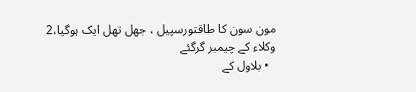مون سون کا طاقتورسپیل ، جھل تھل ایک ہوگیا،2 وکلاء کے چیمبر گرگئے
  • بلاول کے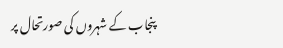پنجاب کے شہروں کی صورتحال پر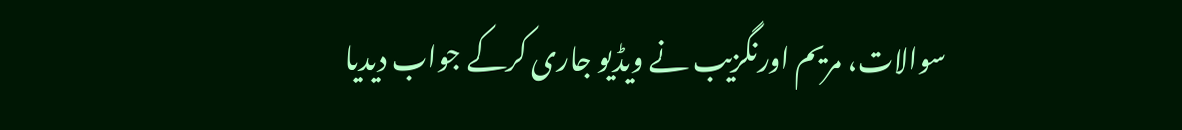سوالات، مریم اورنگزیب نے ویڈیو جاری کرکے جواب دیدیا